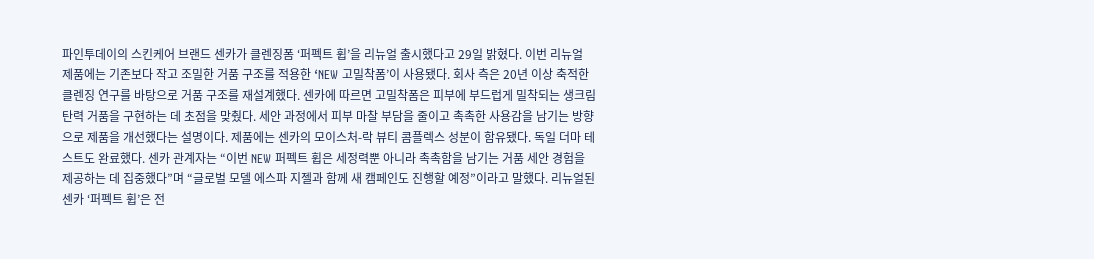파인투데이의 스킨케어 브랜드 센카가 클렌징폼 ‘퍼펙트 휩’을 리뉴얼 출시했다고 29일 밝혔다. 이번 리뉴얼 제품에는 기존보다 작고 조밀한 거품 구조를 적용한 ‘NEW 고밀착폼’이 사용됐다. 회사 측은 20년 이상 축적한 클렌징 연구를 바탕으로 거품 구조를 재설계했다. 센카에 따르면 고밀착폼은 피부에 부드럽게 밀착되는 생크림 탄력 거품을 구현하는 데 초점을 맞췄다. 세안 과정에서 피부 마찰 부담을 줄이고 촉촉한 사용감을 남기는 방향으로 제품을 개선했다는 설명이다. 제품에는 센카의 모이스처-락 뷰티 콤플렉스 성분이 함유됐다. 독일 더마 테스트도 완료했다. 센카 관계자는 “이번 NEW 퍼펙트 휩은 세정력뿐 아니라 촉촉함을 남기는 거품 세안 경험을 제공하는 데 집중했다”며 “글로벌 모델 에스파 지젤과 함께 새 캠페인도 진행할 예정”이라고 말했다. 리뉴얼된 센카 ‘퍼펙트 휩’은 전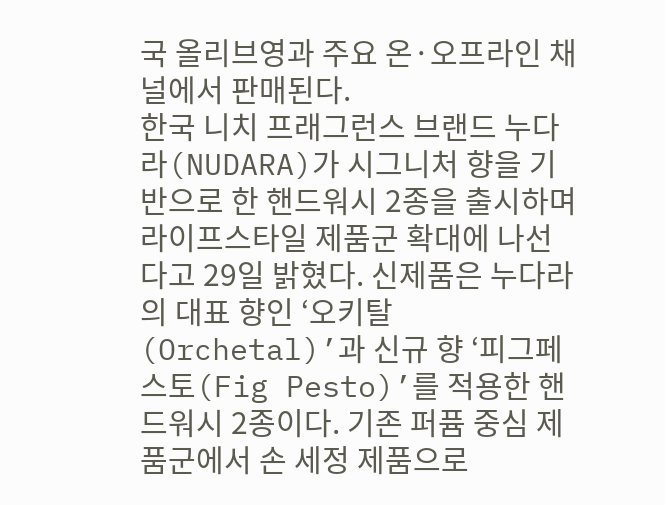국 올리브영과 주요 온·오프라인 채널에서 판매된다.
한국 니치 프래그런스 브랜드 누다라(NUDARA)가 시그니처 향을 기반으로 한 핸드워시 2종을 출시하며 라이프스타일 제품군 확대에 나선다고 29일 밝혔다. 신제품은 누다라의 대표 향인 ‘오키탈(Orchetal)’과 신규 향 ‘피그페스토(Fig Pesto)’를 적용한 핸드워시 2종이다. 기존 퍼퓸 중심 제품군에서 손 세정 제품으로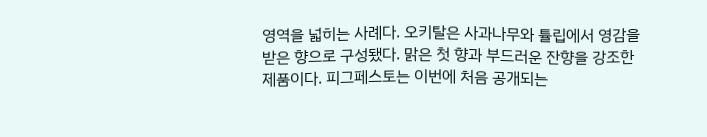영역을 넓히는 사례다. 오키탈은 사과나무와 튤립에서 영감을 받은 향으로 구성됐다. 맑은 첫 향과 부드러운 잔향을 강조한 제품이다. 피그페스토는 이번에 처음 공개되는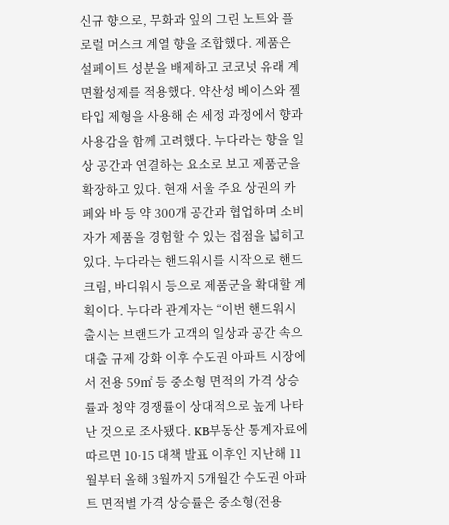신규 향으로, 무화과 잎의 그린 노트와 플로럴 머스크 계열 향을 조합했다. 제품은 설페이트 성분을 배제하고 코코넛 유래 계면활성제를 적용했다. 약산성 베이스와 젤 타입 제형을 사용해 손 세정 과정에서 향과 사용감을 함께 고려했다. 누다라는 향을 일상 공간과 연결하는 요소로 보고 제품군을 확장하고 있다. 현재 서울 주요 상권의 카페와 바 등 약 300개 공간과 협업하며 소비자가 제품을 경험할 수 있는 접점을 넓히고 있다. 누다라는 핸드워시를 시작으로 핸드크림, 바디워시 등으로 제품군을 확대할 계획이다. 누다라 관계자는 “이번 핸드워시 출시는 브랜드가 고객의 일상과 공간 속으
대출 규제 강화 이후 수도권 아파트 시장에서 전용 59㎡ 등 중소형 면적의 가격 상승률과 청약 경쟁률이 상대적으로 높게 나타난 것으로 조사됐다. KB부동산 통계자료에 따르면 10·15 대책 발표 이후인 지난해 11월부터 올해 3월까지 5개월간 수도권 아파트 면적별 가격 상승률은 중소형(전용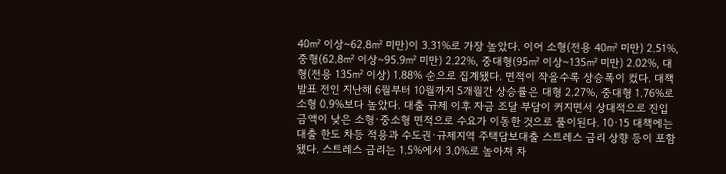40㎡ 이상~62.8㎡ 미만)이 3.31%로 가장 높았다. 이어 소형(전용 40㎡ 미만) 2.51%, 중형(62.8㎡ 이상~95.9㎡ 미만) 2.22%, 중대형(95㎡ 이상~135㎡ 미만) 2.02%, 대형(전용 135㎡ 이상) 1.88% 순으로 집계됐다. 면적이 작을수록 상승폭이 컸다. 대책 발표 전인 지난해 6월부터 10월까지 5개월간 상승률은 대형 2.27%, 중대형 1.76%로 소형 0.9%보다 높았다. 대출 규제 이후 자금 조달 부담이 커지면서 상대적으로 진입 금액이 낮은 소형·중소형 면적으로 수요가 이동한 것으로 풀이된다. 10·15 대책에는 대출 한도 차등 적용과 수도권·규제지역 주택담보대출 스트레스 금리 상향 등이 포함됐다. 스트레스 금리는 1.5%에서 3.0%로 높아져 차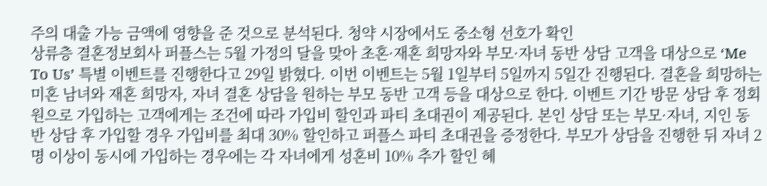주의 대출 가능 금액에 영향을 준 것으로 분석된다. 청약 시장에서도 중소형 선호가 확인
상류층 결혼정보회사 퍼플스는 5월 가정의 달을 맞아 초혼·재혼 희망자와 부모·자녀 동반 상담 고객을 대상으로 ‘Me To Us’ 특별 이벤트를 진행한다고 29일 밝혔다. 이번 이벤트는 5월 1일부터 5일까지 5일간 진행된다. 결혼을 희망하는 미혼 남녀와 재혼 희망자, 자녀 결혼 상담을 원하는 부모 동반 고객 등을 대상으로 한다. 이벤트 기간 방문 상담 후 정회원으로 가입하는 고객에게는 조건에 따라 가입비 할인과 파티 초대권이 제공된다. 본인 상담 또는 부모·자녀, 지인 동반 상담 후 가입할 경우 가입비를 최대 30% 할인하고 퍼플스 파티 초대권을 증정한다. 부모가 상담을 진행한 뒤 자녀 2명 이상이 동시에 가입하는 경우에는 각 자녀에게 성혼비 10% 추가 할인 혜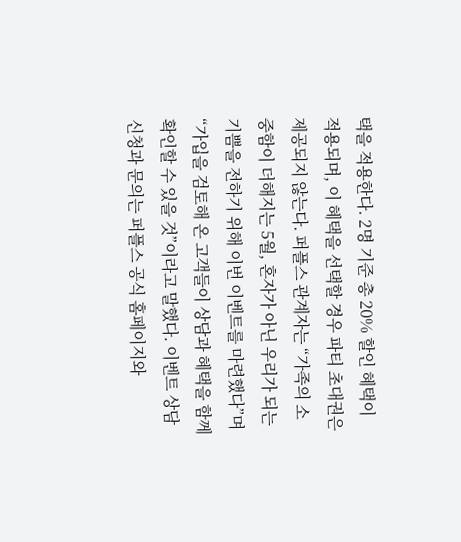택을 적용한다. 2명 기준 총 20% 할인 혜택이 적용되며, 이 혜택을 선택할 경우 파티 초대권은 제공되지 않는다. 퍼플스 관계자는 “가족의 소중함이 더해지는 5월, 혼자가 아닌 우리가 되는 기쁨을 전하기 위해 이번 이벤트를 마련했다”며 “가입을 검토해 온 고객들이 상담과 혜택을 함께 확인할 수 있을 것”이라고 말했다. 이벤트 상담 신청과 문의는 퍼플스 공식 홈페이지와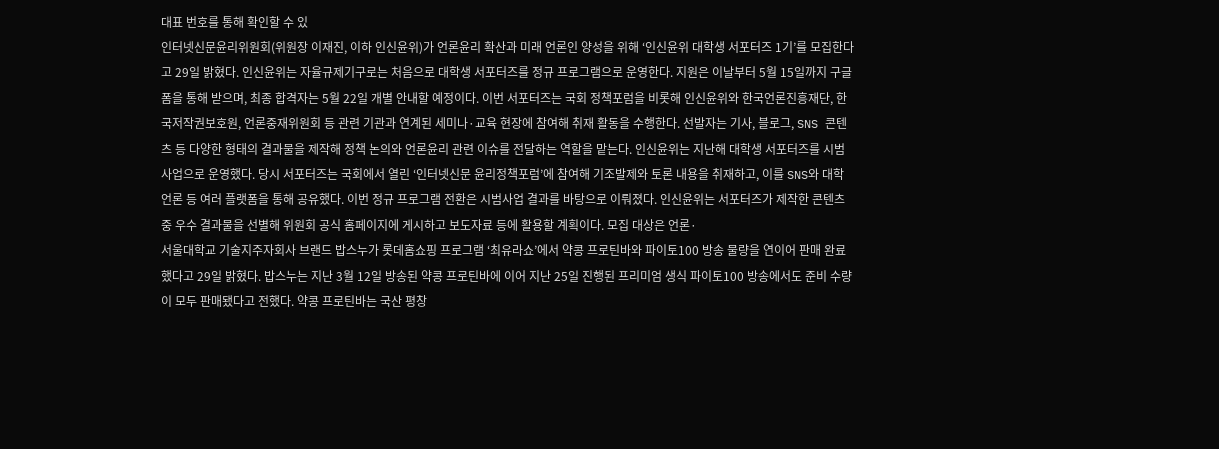대표 번호를 통해 확인할 수 있
인터넷신문윤리위원회(위원장 이재진, 이하 인신윤위)가 언론윤리 확산과 미래 언론인 양성을 위해 ‘인신윤위 대학생 서포터즈 1기’를 모집한다고 29일 밝혔다. 인신윤위는 자율규제기구로는 처음으로 대학생 서포터즈를 정규 프로그램으로 운영한다. 지원은 이날부터 5월 15일까지 구글폼을 통해 받으며, 최종 합격자는 5월 22일 개별 안내할 예정이다. 이번 서포터즈는 국회 정책포럼을 비롯해 인신윤위와 한국언론진흥재단, 한국저작권보호원, 언론중재위원회 등 관련 기관과 연계된 세미나·교육 현장에 참여해 취재 활동을 수행한다. 선발자는 기사, 블로그, SNS 콘텐츠 등 다양한 형태의 결과물을 제작해 정책 논의와 언론윤리 관련 이슈를 전달하는 역할을 맡는다. 인신윤위는 지난해 대학생 서포터즈를 시범사업으로 운영했다. 당시 서포터즈는 국회에서 열린 ‘인터넷신문 윤리정책포럼’에 참여해 기조발제와 토론 내용을 취재하고, 이를 SNS와 대학언론 등 여러 플랫폼을 통해 공유했다. 이번 정규 프로그램 전환은 시범사업 결과를 바탕으로 이뤄졌다. 인신윤위는 서포터즈가 제작한 콘텐츠 중 우수 결과물을 선별해 위원회 공식 홈페이지에 게시하고 보도자료 등에 활용할 계획이다. 모집 대상은 언론·
서울대학교 기술지주자회사 브랜드 밥스누가 롯데홈쇼핑 프로그램 ‘최유라쇼’에서 약콩 프로틴바와 파이토100 방송 물량을 연이어 판매 완료했다고 29일 밝혔다. 밥스누는 지난 3월 12일 방송된 약콩 프로틴바에 이어 지난 25일 진행된 프리미엄 생식 파이토100 방송에서도 준비 수량이 모두 판매됐다고 전했다. 약콩 프로틴바는 국산 평창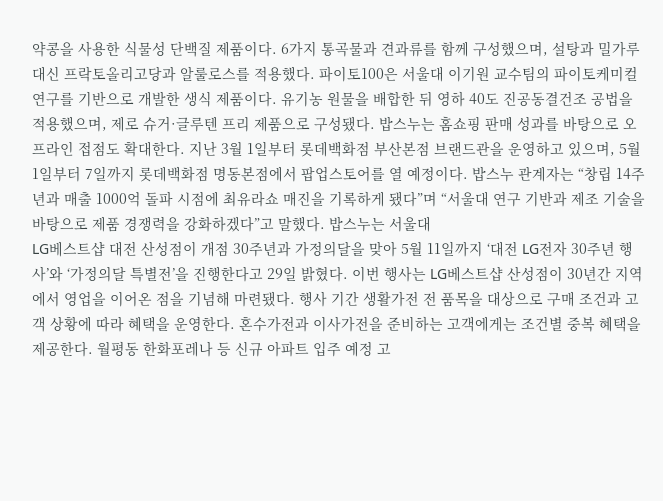약콩을 사용한 식물성 단백질 제품이다. 6가지 통곡물과 견과류를 함께 구성했으며, 설탕과 밀가루 대신 프락토올리고당과 알룰로스를 적용했다. 파이토100은 서울대 이기원 교수팀의 파이토케미컬 연구를 기반으로 개발한 생식 제품이다. 유기농 원물을 배합한 뒤 영하 40도 진공동결건조 공법을 적용했으며, 제로 슈거·글루텐 프리 제품으로 구성됐다. 밥스누는 홈쇼핑 판매 성과를 바탕으로 오프라인 접점도 확대한다. 지난 3월 1일부터 롯데백화점 부산본점 브랜드관을 운영하고 있으며, 5월 1일부터 7일까지 롯데백화점 명동본점에서 팝업스토어를 열 예정이다. 밥스누 관계자는 “창립 14주년과 매출 1000억 돌파 시점에 최유라쇼 매진을 기록하게 됐다”며 “서울대 연구 기반과 제조 기술을 바탕으로 제품 경쟁력을 강화하겠다”고 말했다. 밥스누는 서울대
LG베스트샵 대전 산성점이 개점 30주년과 가정의달을 맞아 5월 11일까지 ‘대전 LG전자 30주년 행사’와 ‘가정의달 특별전’을 진행한다고 29일 밝혔다. 이번 행사는 LG베스트샵 산성점이 30년간 지역에서 영업을 이어온 점을 기념해 마련됐다. 행사 기간 생활가전 전 품목을 대상으로 구매 조건과 고객 상황에 따라 혜택을 운영한다. 혼수가전과 이사가전을 준비하는 고객에게는 조건별 중복 혜택을 제공한다. 월평동 한화포레나 등 신규 아파트 입주 예정 고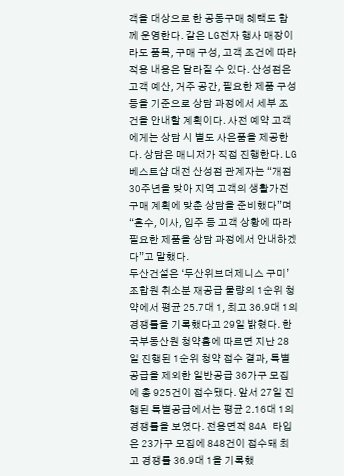객을 대상으로 한 공동구매 혜택도 함께 운영한다. 같은 LG전자 행사 매장이라도 품목, 구매 구성, 고객 조건에 따라 적용 내용은 달라질 수 있다. 산성점은 고객 예산, 거주 공간, 필요한 제품 구성 등을 기준으로 상담 과정에서 세부 조건을 안내할 계획이다. 사전 예약 고객에게는 상담 시 별도 사은품을 제공한다. 상담은 매니저가 직접 진행한다. LG베스트샵 대전 산성점 관계자는 “개점 30주년을 맞아 지역 고객의 생활가전 구매 계획에 맞춘 상담을 준비했다”며 “혼수, 이사, 입주 등 고객 상황에 따라 필요한 제품을 상담 과정에서 안내하겠다”고 말했다.
두산건설은 ‘두산위브더제니스 구미’ 조합원 취소분 재공급 물량의 1순위 청약에서 평균 25.7대 1, 최고 36.9대 1의 경쟁률을 기록했다고 29일 밝혔다. 한국부동산원 청약홈에 따르면 지난 28일 진행된 1순위 청약 접수 결과, 특별공급을 제외한 일반공급 36가구 모집에 총 925건이 접수됐다. 앞서 27일 진행된 특별공급에서는 평균 2.16대 1의 경쟁률을 보였다. 전용면적 84A 타입은 23가구 모집에 848건이 접수돼 최고 경쟁률 36.9대 1을 기록했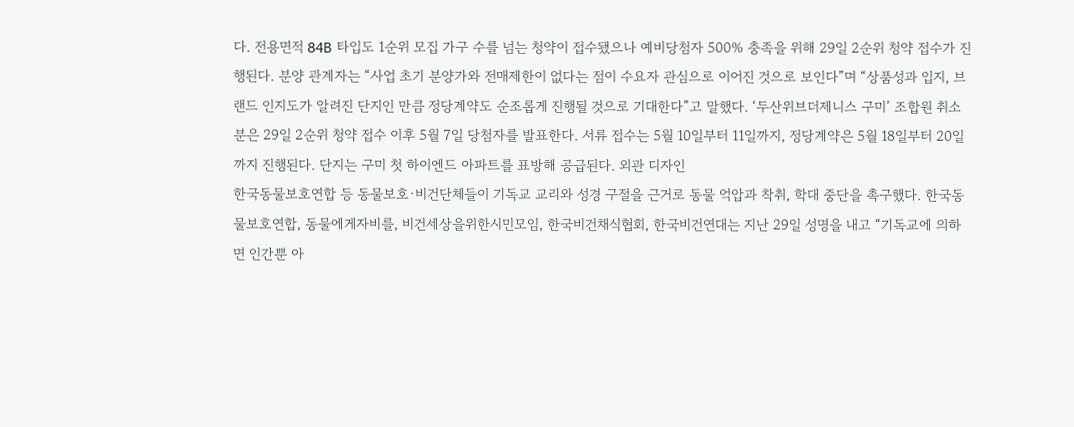다. 전용면적 84B 타입도 1순위 모집 가구 수를 넘는 청약이 접수됐으나 예비당첨자 500% 충족을 위해 29일 2순위 청약 접수가 진행된다. 분양 관계자는 “사업 초기 분양가와 전매제한이 없다는 점이 수요자 관심으로 이어진 것으로 보인다”며 “상품성과 입지, 브랜드 인지도가 알려진 단지인 만큼 정당계약도 순조롭게 진행될 것으로 기대한다”고 말했다. ‘두산위브더제니스 구미’ 조합원 취소분은 29일 2순위 청약 접수 이후 5월 7일 당첨자를 발표한다. 서류 접수는 5월 10일부터 11일까지, 정당계약은 5월 18일부터 20일까지 진행된다. 단지는 구미 첫 하이엔드 아파트를 표방해 공급된다. 외관 디자인
한국동물보호연합 등 동물보호·비건단체들이 기독교 교리와 성경 구절을 근거로 동물 억압과 착취, 학대 중단을 촉구했다. 한국동물보호연합, 동물에게자비를, 비건세상을위한시민모임, 한국비건채식협회, 한국비건연대는 지난 29일 성명을 내고 “기독교에 의하면 인간뿐 아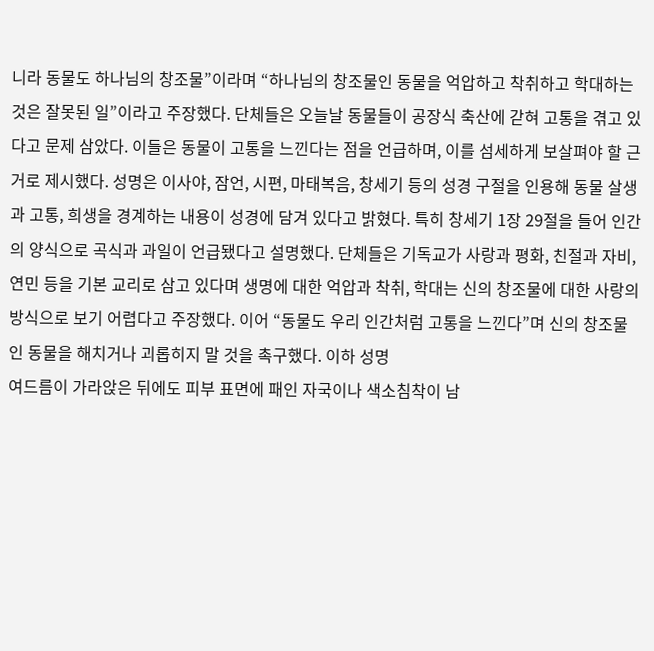니라 동물도 하나님의 창조물”이라며 “하나님의 창조물인 동물을 억압하고 착취하고 학대하는 것은 잘못된 일”이라고 주장했다. 단체들은 오늘날 동물들이 공장식 축산에 갇혀 고통을 겪고 있다고 문제 삼았다. 이들은 동물이 고통을 느낀다는 점을 언급하며, 이를 섬세하게 보살펴야 할 근거로 제시했다. 성명은 이사야, 잠언, 시편, 마태복음, 창세기 등의 성경 구절을 인용해 동물 살생과 고통, 희생을 경계하는 내용이 성경에 담겨 있다고 밝혔다. 특히 창세기 1장 29절을 들어 인간의 양식으로 곡식과 과일이 언급됐다고 설명했다. 단체들은 기독교가 사랑과 평화, 친절과 자비, 연민 등을 기본 교리로 삼고 있다며 생명에 대한 억압과 착취, 학대는 신의 창조물에 대한 사랑의 방식으로 보기 어렵다고 주장했다. 이어 “동물도 우리 인간처럼 고통을 느낀다”며 신의 창조물인 동물을 해치거나 괴롭히지 말 것을 촉구했다. 이하 성명
여드름이 가라앉은 뒤에도 피부 표면에 패인 자국이나 색소침착이 남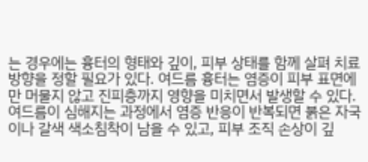는 경우에는 흉터의 형태와 깊이, 피부 상태를 함께 살펴 치료 방향을 정할 필요가 있다. 여드름 흉터는 염증이 피부 표면에만 머물지 않고 진피층까지 영향을 미치면서 발생할 수 있다. 여드름이 심해지는 과정에서 염증 반응이 반복되면 붉은 자국이나 갈색 색소침착이 남을 수 있고, 피부 조직 손상이 깊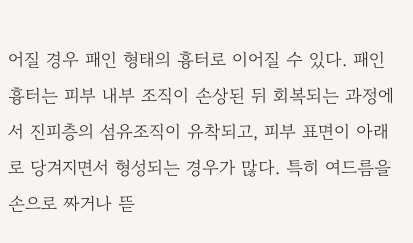어질 경우 패인 형태의 흉터로 이어질 수 있다. 패인 흉터는 피부 내부 조직이 손상된 뒤 회복되는 과정에서 진피층의 섬유조직이 유착되고, 피부 표면이 아래로 당겨지면서 형성되는 경우가 많다. 특히 여드름을 손으로 짜거나 뜯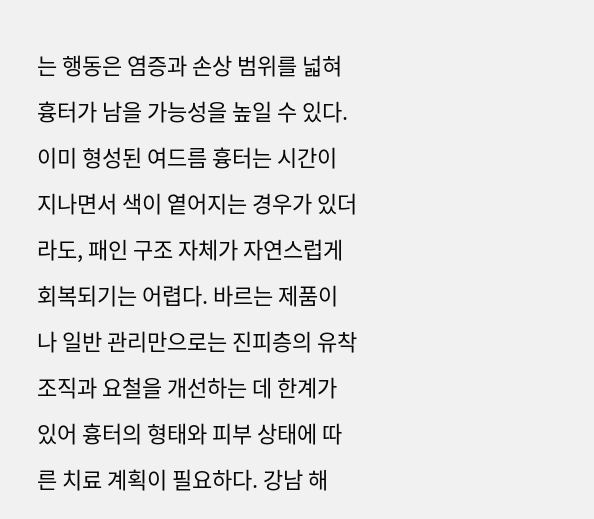는 행동은 염증과 손상 범위를 넓혀 흉터가 남을 가능성을 높일 수 있다. 이미 형성된 여드름 흉터는 시간이 지나면서 색이 옅어지는 경우가 있더라도, 패인 구조 자체가 자연스럽게 회복되기는 어렵다. 바르는 제품이나 일반 관리만으로는 진피층의 유착 조직과 요철을 개선하는 데 한계가 있어 흉터의 형태와 피부 상태에 따른 치료 계획이 필요하다. 강남 해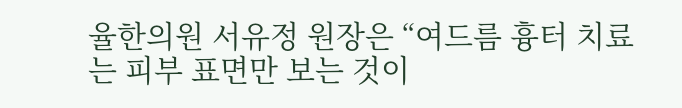율한의원 서유정 원장은 “여드름 흉터 치료는 피부 표면만 보는 것이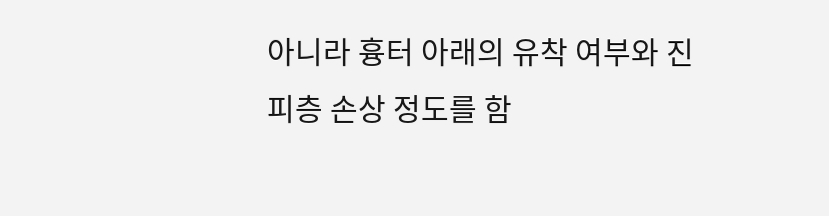아니라 흉터 아래의 유착 여부와 진피층 손상 정도를 함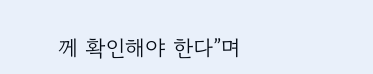께 확인해야 한다”며